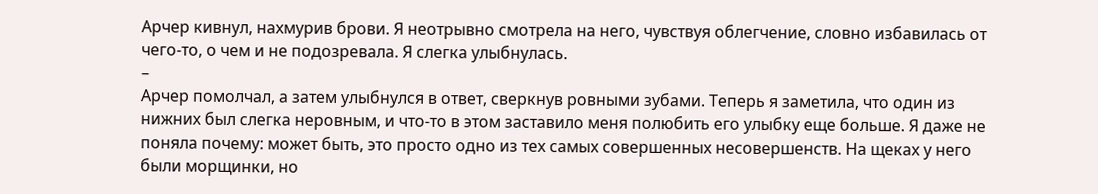Арчер кивнул, нахмурив брови. Я неотрывно смотрела на него, чувствуя облегчение, словно избавилась от чего-то, о чем и не подозревала. Я слегка улыбнулась.
–
Арчер помолчал, а затем улыбнулся в ответ, сверкнув ровными зубами. Теперь я заметила, что один из нижних был слегка неровным, и что-то в этом заставило меня полюбить его улыбку еще больше. Я даже не поняла почему: может быть, это просто одно из тех самых совершенных несовершенств. На щеках у него были морщинки, но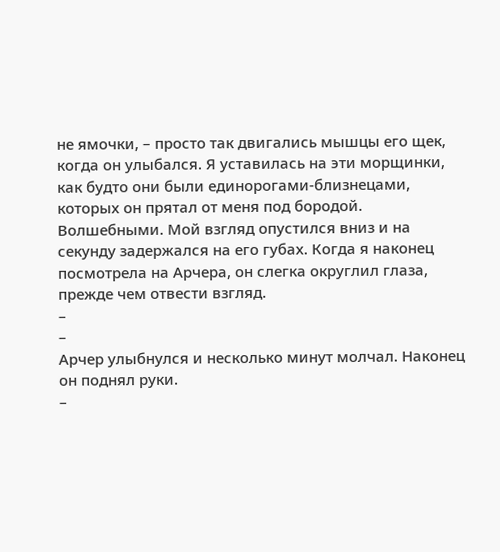не ямочки, – просто так двигались мышцы его щек, когда он улыбался. Я уставилась на эти морщинки, как будто они были единорогами-близнецами, которых он прятал от меня под бородой. Волшебными. Мой взгляд опустился вниз и на секунду задержался на его губах. Когда я наконец посмотрела на Арчера, он слегка округлил глаза, прежде чем отвести взгляд.
–
–
Арчер улыбнулся и несколько минут молчал. Наконец он поднял руки.
–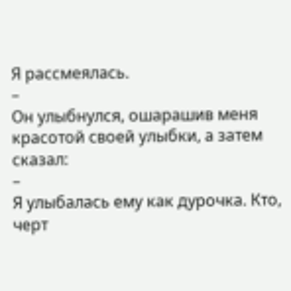Я рассмеялась.
–
Он улыбнулся, ошарашив меня красотой своей улыбки, а затем сказал:
–
Я улыбалась ему как дурочка. Кто, черт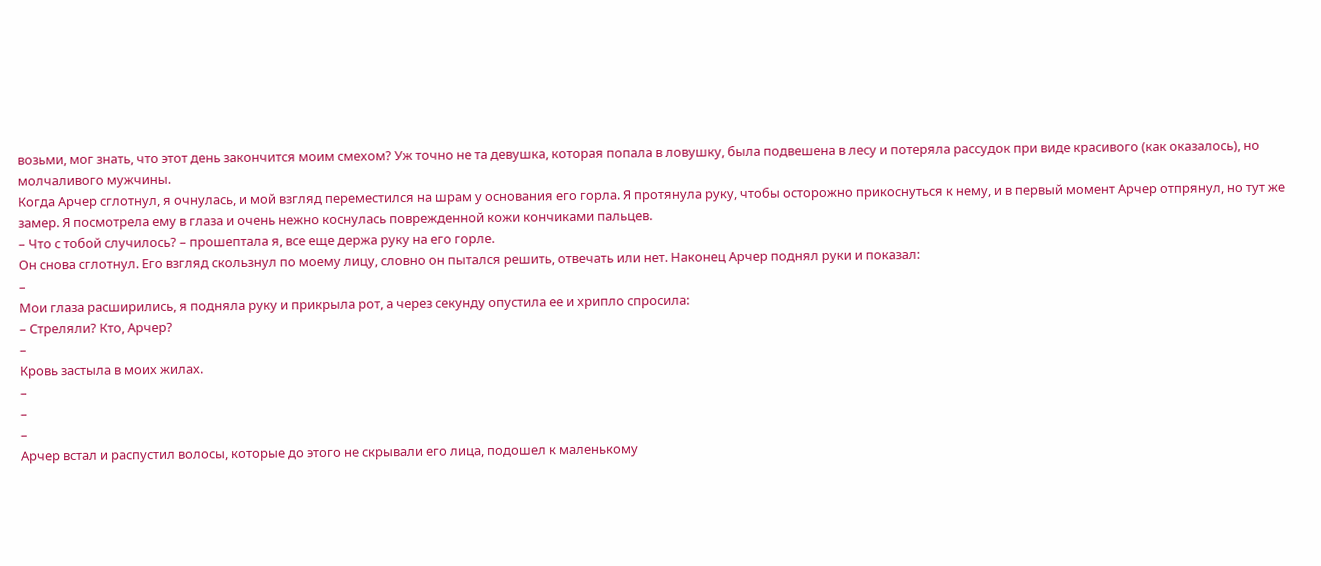возьми, мог знать, что этот день закончится моим смехом? Уж точно не та девушка, которая попала в ловушку, была подвешена в лесу и потеряла рассудок при виде красивого (как оказалось), но молчаливого мужчины.
Когда Арчер сглотнул, я очнулась, и мой взгляд переместился на шрам у основания его горла. Я протянула руку, чтобы осторожно прикоснуться к нему, и в первый момент Арчер отпрянул, но тут же замер. Я посмотрела ему в глаза и очень нежно коснулась поврежденной кожи кончиками пальцев.
– Что с тобой случилось? – прошептала я, все еще держа руку на его горле.
Он снова сглотнул. Его взгляд скользнул по моему лицу, словно он пытался решить, отвечать или нет. Наконец Арчер поднял руки и показал:
–
Мои глаза расширились, я подняла руку и прикрыла рот, а через секунду опустила ее и хрипло спросила:
– Стреляли? Кто, Арчер?
–
Кровь застыла в моих жилах.
–
–
–
Арчер встал и распустил волосы, которые до этого не скрывали его лица, подошел к маленькому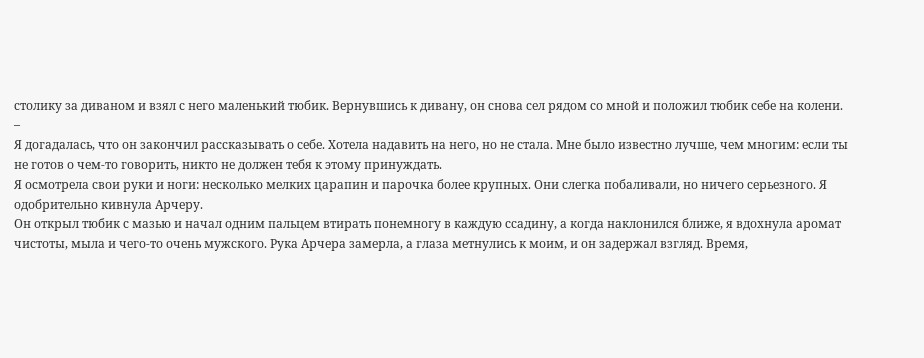столику за диваном и взял с него маленький тюбик. Вернувшись к дивану, он снова сел рядом со мной и положил тюбик себе на колени.
–
Я догадалась, что он закончил рассказывать о себе. Хотела надавить на него, но не стала. Мне было известно лучше, чем многим: если ты не готов о чем-то говорить, никто не должен тебя к этому принуждать.
Я осмотрела свои руки и ноги: несколько мелких царапин и парочка более крупных. Они слегка побаливали, но ничего серьезного. Я одобрительно кивнула Арчеру.
Он открыл тюбик с мазью и начал одним пальцем втирать понемногу в каждую ссадину, а когда наклонился ближе, я вдохнула аромат чистоты, мыла и чего-то очень мужского. Рука Арчера замерла, а глаза метнулись к моим, и он задержал взгляд. Время,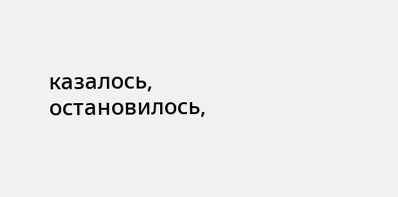казалось, остановилось,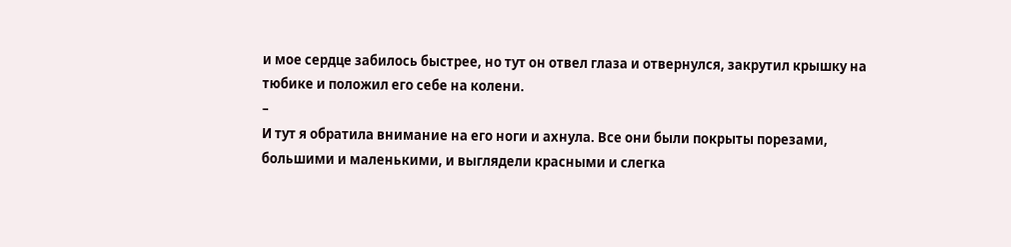и мое сердце забилось быстрее, но тут он отвел глаза и отвернулся, закрутил крышку на тюбике и положил его себе на колени.
–
И тут я обратила внимание на его ноги и ахнула. Все они были покрыты порезами, большими и маленькими, и выглядели красными и слегка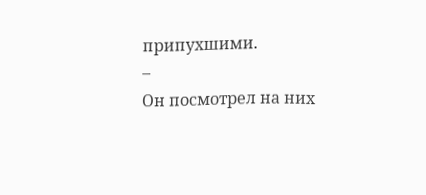припухшими.
–
Он посмотрел на них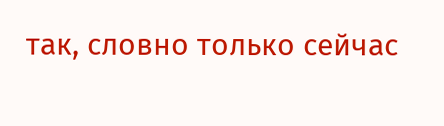так, словно только сейчас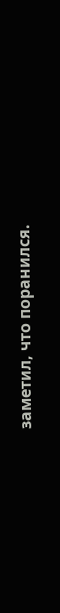заметил, что поранился.